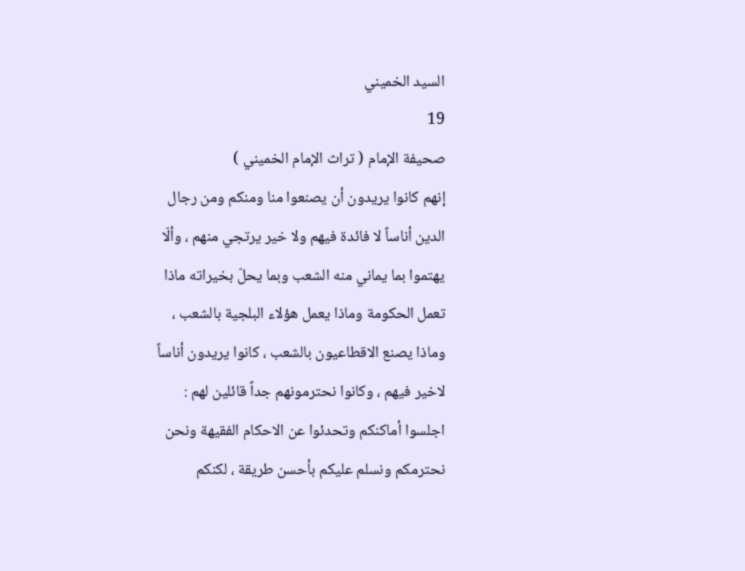السيد الخميني
19
صحيفة الإمام ( تراث الإمام الخميني )
إنهم كانوا يريدون أن يصنعوا منا ومنكم ومن رجال الدين أناساً لا فائدة فيهم ولا خير يرتجي منهم ، وألّا يهتموا بما يماني منه الشعب وبما يحلّ بخيراته ماذا تعمل الحكومة وماذا يعمل هؤلاء البلجية بالشعب ، وماذا يصنع الاقطاعيون بالشعب ، كانوا يريدون أناساً لاخير فيهم ، وكانوا نحترمونهم جداً قائلين لهم : اجلسوا أماكنكم وتحدئوا عن الاحكام الفقيهة ونحن نحترمكم ونسلم عليكم بأحسن طريقة ، لكنكم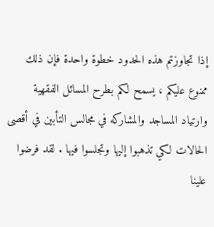إذا تجاوزتم هذه الحدود خطوة واحدة فإن ذلك ممنوع عليكم ، يسمح لكم بطرح المسائل الفقهية وارتياد المساجد والمشاركه في مجالس التأبين في أقصى الحالات لكي تذهبوا إليها وتجلسوا فيها . لقد فرضوا علينا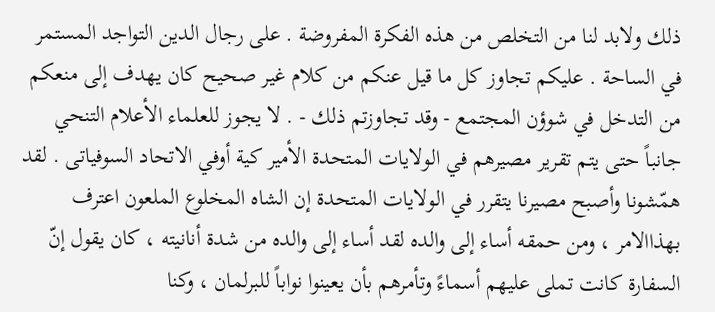ذلك ولابد لنا من التخلص من هذه الفكرة المفروضة . على رجال الدين التواجد المستمر في الساحة . عليكم تجاوز كل ما قيل عنكم من كلام غير صحيح كان يهدف إلى منعكم من التدخل في شوؤن المجتمع - وقد تجاوزتم ذلك - . لا يجوز للعلماء الأعلام التنحي جانباً حتى يتم تقرير مصيرهم في الولايات المتحدة الأمير كية أوفي الاتحاد السوفياتى . لقد همّشونا وأصبح مصيرنا يتقرر في الولايات المتحدة إن الشاه المخلوع الملعون اعترف بهذاالامر ، ومن حمقه أساء إلى والده لقد أساء إلى والده من شدة أنانيته ، كان يقول إنّ السفارة كانت تملى عليهم أسماءً وتأمرهم بأن يعينوا نواباً للبرلمان ، وكنا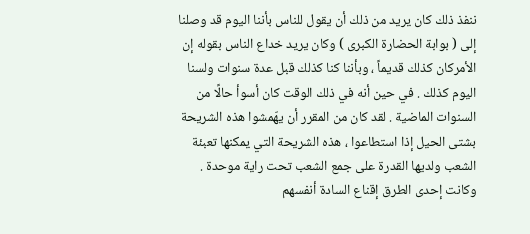ننفذ ذلك كان يريد من ذلك أن يقول للناس بأننا اليوم قد وصلنا إلى ( بوابة الحضارة الكبرى ) وكان يريد خداع الناس بقوله إن الأمركان كذلك قديماً ، وبأننا كنا كذلك قبل عدة سنوات ولسنا اليوم كذلك . في حين أنه في ذلك الوقت كان أسوأ حالًا من السنوات الماضية . لقد كان من المقرر أن يهّمشوا هذه الشريحة بشتى الحيل إذا استطاعوا ، هذه الشريحة التي يمكنها تعبئة الشعب ولديها القدرة على جمع الشعب تحت راية موحدة . وكانت إحدى الطرق إقناع السادة أنفسهم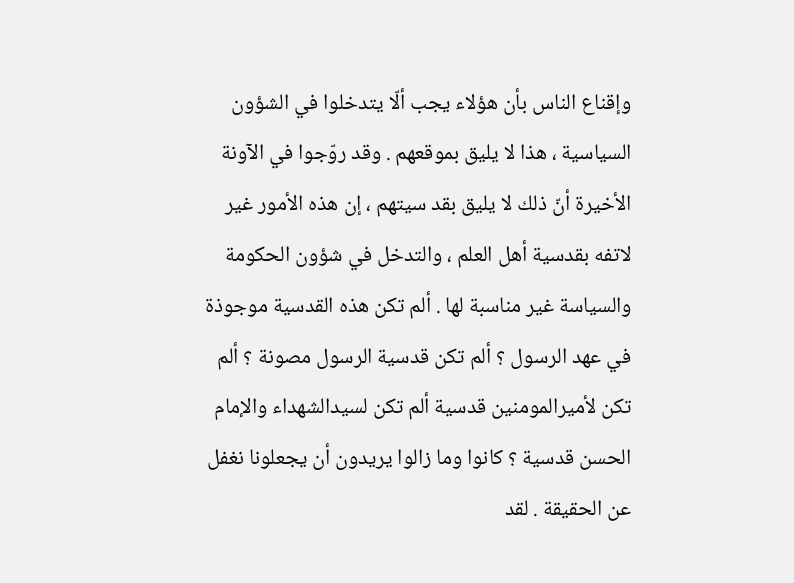وإقناع الناس بأن هؤلاء يجب ألّا يتدخلوا في الشؤون السياسية ، هذا لا يليق بموقعهم . وقد روّجوا في الآونة الأخيرة أنّ ذلك لا يليق بقد سيتهم ، إن هذه الأمور غير لاتفه بقدسية أهل العلم ، والتدخل في شؤون الحكومة والسياسة غير مناسبة لها . ألم تكن هذه القدسية موجوذة في عهد الرسول ؟ ألم تكن قدسية الرسول مصونة ؟ ألم تكن لأميرالمومنين قدسية ألم تكن لسيدالشهداء والإمام الحسن قدسية ؟ كانوا وما زالوا يريدون أن يجعلونا نغفل عن الحقيقة . لقد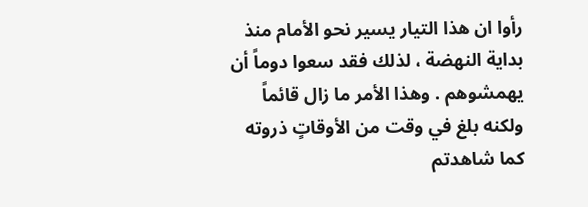رأوا ان هذا التيار يسير نحو الأمام منذ بداية النهضة ، لذلك فقد سعوا دوماً أن يهمشوهم . وهذا الأمر ما زال قائماً ولكنه بلغ في وقت من الأوقاتٍ ذروته كما شاهدتم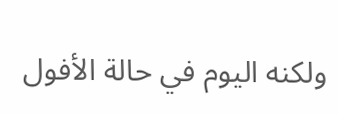ولكنه اليوم في حالة الأفول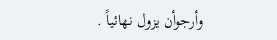وأرجوأن يزول نهائياً .